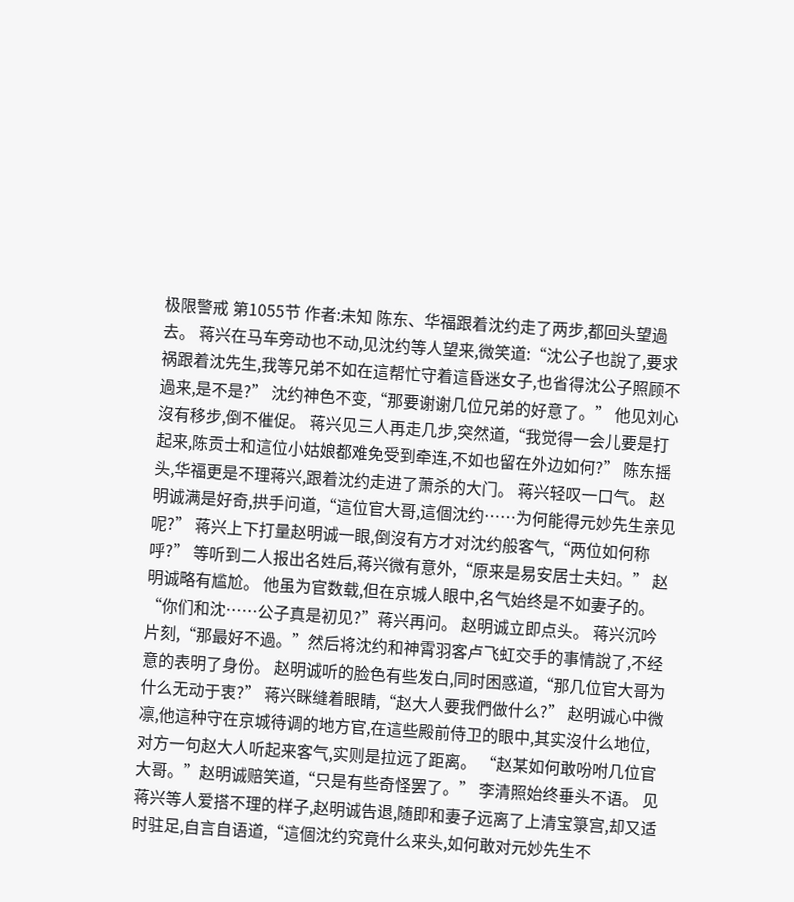极限警戒 第1055节 作者:未知 陈东、华福跟着沈约走了两步,都回头望過去。 蒋兴在马车旁动也不动,见沈约等人望来,微笑道:“沈公子也說了,要求祸跟着沈先生,我等兄弟不如在這帮忙守着這昏迷女子,也省得沈公子照顾不過来,是不是?” 沈约神色不变,“那要谢谢几位兄弟的好意了。” 他见刘心沒有移步,倒不催促。 蒋兴见三人再走几步,突然道,“我觉得一会儿要是打起来,陈贡士和這位小姑娘都难免受到牵连,不如也留在外边如何?” 陈东摇头,华福更是不理蒋兴,跟着沈约走进了萧杀的大门。 蒋兴轻叹一口气。 赵明诚满是好奇,拱手问道,“這位官大哥,這個沈约……为何能得元妙先生亲见呢?” 蒋兴上下打量赵明诚一眼,倒沒有方才对沈约般客气,“两位如何称呼?” 等听到二人报出名姓后,蒋兴微有意外,“原来是易安居士夫妇。” 赵明诚略有尴尬。 他虽为官数载,但在京城人眼中,名气始终是不如妻子的。 “你们和沈……公子真是初见?”蒋兴再问。 赵明诚立即点头。 蒋兴沉吟片刻,“那最好不過。”然后将沈约和神霄羽客卢飞虹交手的事情說了,不经意的表明了身份。 赵明诚听的脸色有些发白,同时困惑道,“那几位官大哥为什么无动于衷?” 蒋兴眯缝着眼睛,“赵大人要我們做什么?” 赵明诚心中微凛,他這种守在京城待调的地方官,在這些殿前侍卫的眼中,其实沒什么地位,对方一句赵大人听起来客气,实则是拉远了距离。 “赵某如何敢吩咐几位官大哥。”赵明诚赔笑道,“只是有些奇怪罢了。” 李清照始终垂头不语。 见蒋兴等人爱搭不理的样子,赵明诚告退,随即和妻子远离了上清宝箓宫,却又适时驻足,自言自语道,“這個沈约究竟什么来头,如何敢对元妙先生不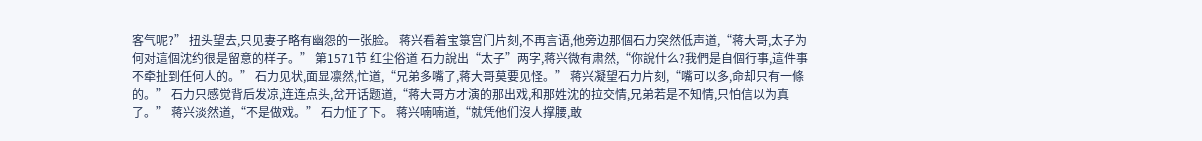客气呢?” 扭头望去,只见妻子略有幽怨的一张脸。 蒋兴看着宝箓宫门片刻,不再言语,他旁边那個石力突然低声道,“蒋大哥,太子为何对這個沈约很是留意的样子。” 第1571节 红尘俗道 石力說出“太子”两字,蒋兴微有肃然,“你說什么?我們是自個行事,這件事不牵扯到任何人的。” 石力见状,面显凛然,忙道,“兄弟多嘴了,蒋大哥莫要见怪。” 蒋兴凝望石力片刻,“嘴可以多,命却只有一條的。” 石力只感觉背后发凉,连连点头,岔开话题道,“蒋大哥方才演的那出戏,和那姓沈的拉交情,兄弟若是不知情,只怕信以为真了。” 蒋兴淡然道,“不是做戏。” 石力怔了下。 蒋兴喃喃道,“就凭他们沒人撑腰,敢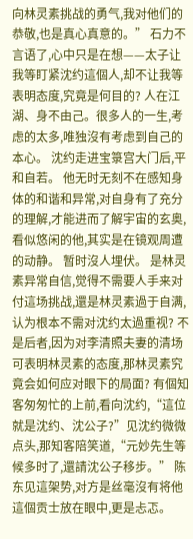向林灵素挑战的勇气,我对他们的恭敬,也是真心真意的。” 石力不言语了,心中只是在想——太子让我等盯紧沈约這個人,却不让我等表明态度,究竟是何目的? 人在江湖、身不由己。很多人的一生,考虑的太多,唯独沒有考虑到自己的本心。 沈约走进宝箓宫大门后,平和自若。 他无时无刻不在感知身体的和谐和异常,对自身有了充分的理解,才能进而了解宇宙的玄奥,看似悠闲的他,其实是在镜观周遭的动静。 暂时沒人埋伏。 是林灵素异常自信,觉得不需要人手来对付這场挑战,還是林灵素過于自满,认为根本不需对沈约太過重视? 不是后者,因为对李清照夫妻的清场可表明林灵素的态度,那林灵素究竟会如何应对眼下的局面? 有個知客匆匆忙的上前,看向沈约,“這位就是沈约、沈公子?”见沈约微微点头,那知客陪笑道,“元妙先生等候多时了,還請沈公子移步。” 陈东见這架势,对方是丝毫沒有将他這個贡士放在眼中,更是忐忑。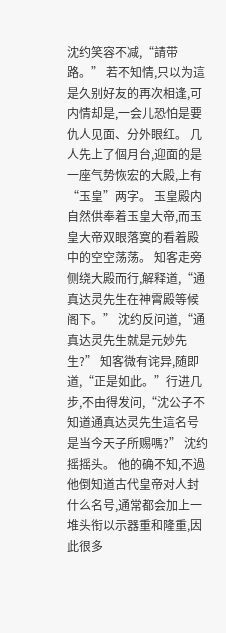沈约笑容不减,“請带路。” 若不知情,只以为這是久别好友的再次相逢,可内情却是,一会儿恐怕是要仇人见面、分外眼红。 几人先上了個月台,迎面的是一座气势恢宏的大殿,上有“玉皇”两字。 玉皇殿内自然供奉着玉皇大帝,而玉皇大帝双眼落寞的看着殿中的空空荡荡。 知客走旁侧绕大殿而行,解释道,“通真达灵先生在神霄殿等候阁下。” 沈约反问道,“通真达灵先生就是元妙先生?” 知客微有诧异,随即道,“正是如此。”行进几步,不由得发问,“沈公子不知道通真达灵先生這名号是当今天子所赐嗎?” 沈约摇摇头。 他的确不知,不過他倒知道古代皇帝对人封什么名号,通常都会加上一堆头衔以示器重和隆重,因此很多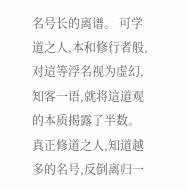名号长的离谱。 可学道之人,本和修行者般,对這等浮名视为虚幻,知客一语,就将這道观的本质揭露了半数。 真正修道之人,知道越多的名号,反倒离归一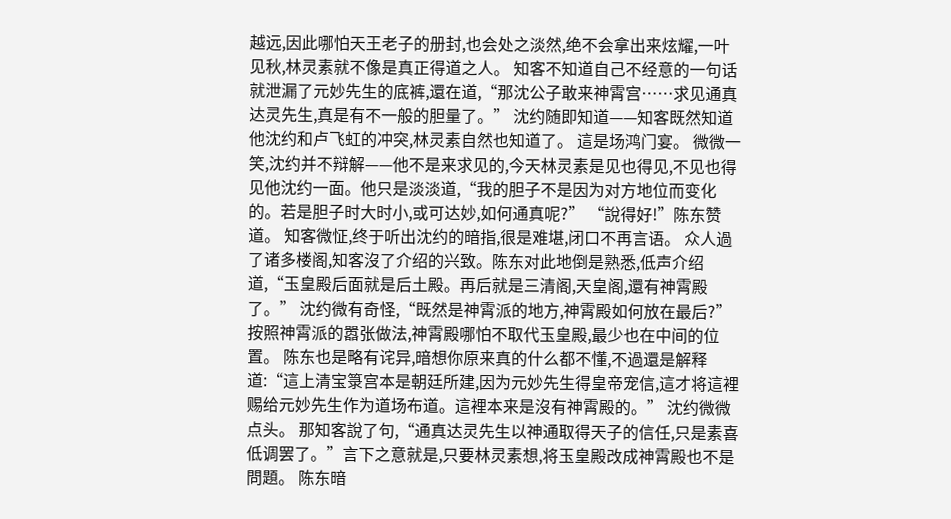越远,因此哪怕天王老子的册封,也会处之淡然,绝不会拿出来炫耀,一叶见秋,林灵素就不像是真正得道之人。 知客不知道自己不经意的一句话就泄漏了元妙先生的底裤,還在道,“那沈公子敢来神霄宫……求见通真达灵先生,真是有不一般的胆量了。” 沈约随即知道——知客既然知道他沈约和卢飞虹的冲突,林灵素自然也知道了。 這是场鸿门宴。 微微一笑,沈约并不辩解——他不是来求见的,今天林灵素是见也得见,不见也得见他沈约一面。他只是淡淡道,“我的胆子不是因为对方地位而变化的。若是胆子时大时小,或可达妙,如何通真呢?” “說得好!”陈东赞道。 知客微怔,终于听出沈约的暗指,很是难堪,闭口不再言语。 众人過了诸多楼阁,知客沒了介绍的兴致。陈东对此地倒是熟悉,低声介绍道,“玉皇殿后面就是后土殿。再后就是三清阁,天皇阁,還有神霄殿了。” 沈约微有奇怪,“既然是神霄派的地方,神霄殿如何放在最后?” 按照神霄派的嚣张做法,神霄殿哪怕不取代玉皇殿,最少也在中间的位置。 陈东也是略有诧异,暗想你原来真的什么都不懂,不過還是解释道:“這上清宝箓宫本是朝廷所建,因为元妙先生得皇帝宠信,這才将這裡赐给元妙先生作为道场布道。這裡本来是沒有神霄殿的。” 沈约微微点头。 那知客說了句,“通真达灵先生以神通取得天子的信任,只是素喜低调罢了。”言下之意就是,只要林灵素想,将玉皇殿改成神霄殿也不是問題。 陈东暗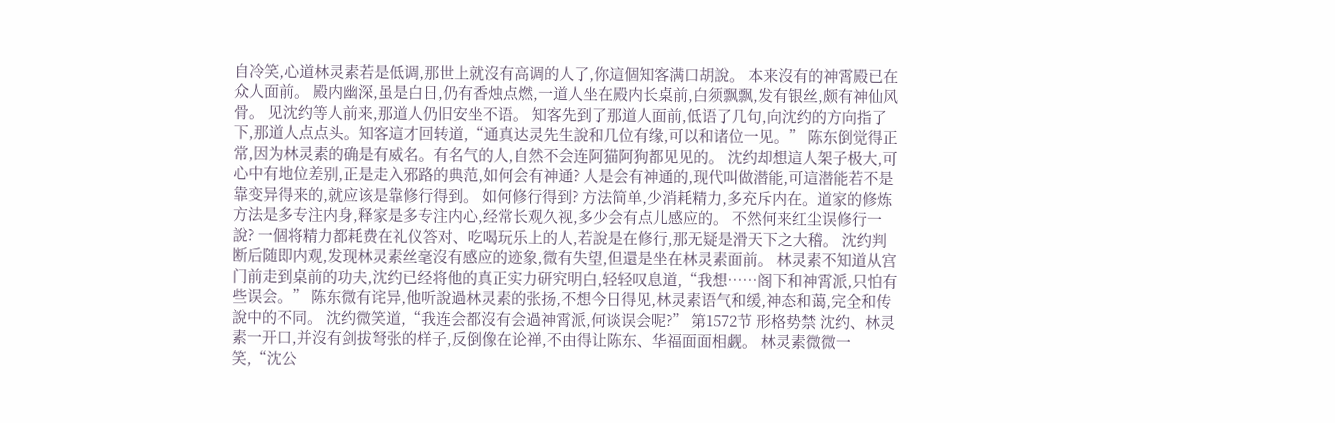自冷笑,心道林灵素若是低调,那世上就沒有高调的人了,你這個知客满口胡說。 本来沒有的神霄殿已在众人面前。 殿内幽深,虽是白日,仍有香烛点燃,一道人坐在殿内长桌前,白须飘飘,发有银丝,颇有神仙风骨。 见沈约等人前来,那道人仍旧安坐不语。 知客先到了那道人面前,低语了几句,向沈约的方向指了下,那道人点点头。知客這才回转道,“通真达灵先生說和几位有缘,可以和诸位一见。” 陈东倒觉得正常,因为林灵素的确是有威名。有名气的人,自然不会连阿猫阿狗都见见的。 沈约却想這人架子极大,可心中有地位差别,正是走入邪路的典范,如何会有神通? 人是会有神通的,现代叫做潜能,可這潜能若不是靠变异得来的,就应该是靠修行得到。 如何修行得到? 方法简单,少消耗精力,多充斥内在。道家的修炼方法是多专注内身,释家是多专注内心,经常长观久视,多少会有点儿感应的。 不然何来红尘误修行一說? 一個将精力都耗费在礼仪答对、吃喝玩乐上的人,若說是在修行,那无疑是滑天下之大稽。 沈约判断后随即内观,发现林灵素丝毫沒有感应的迹象,微有失望,但還是坐在林灵素面前。 林灵素不知道从宫门前走到桌前的功夫,沈约已经将他的真正实力研究明白,轻轻叹息道,“我想……阁下和神霄派,只怕有些误会。” 陈东微有诧异,他听說過林灵素的张扬,不想今日得见,林灵素语气和缓,神态和蔼,完全和传說中的不同。 沈约微笑道,“我连会都沒有会過神霄派,何谈误会呢?” 第1572节 形格势禁 沈约、林灵素一开口,并沒有剑拔弩张的样子,反倒像在论禅,不由得让陈东、华福面面相觑。 林灵素微微一笑,“沈公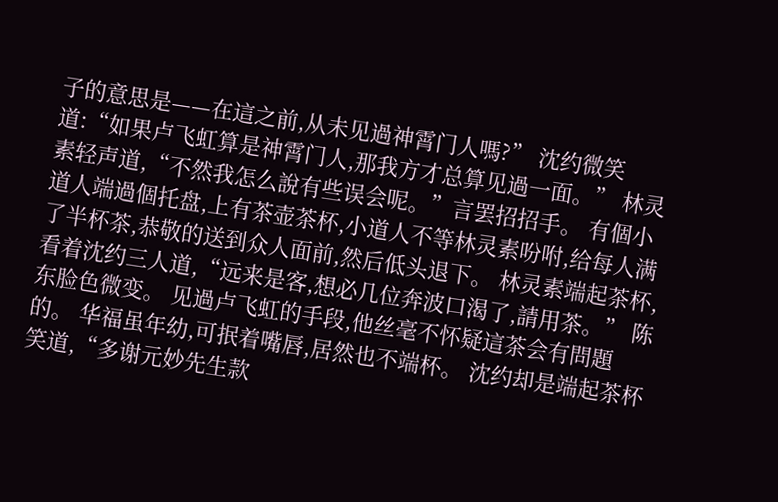子的意思是——在這之前,从未见過神霄门人嗎?” 沈约微笑道:“如果卢飞虹算是神霄门人,那我方才总算见過一面。” 林灵素轻声道,“不然我怎么說有些误会呢。”言罢招招手。 有個小道人端過個托盘,上有茶壶茶杯,小道人不等林灵素吩咐,给每人满了半杯茶,恭敬的送到众人面前,然后低头退下。 林灵素端起茶杯,看着沈约三人道,“远来是客,想必几位奔波口渴了,請用茶。” 陈东脸色微变。 见過卢飞虹的手段,他丝毫不怀疑這茶会有問題的。 华福虽年幼,可抿着嘴唇,居然也不端杯。 沈约却是端起茶杯笑道,“多谢元妙先生款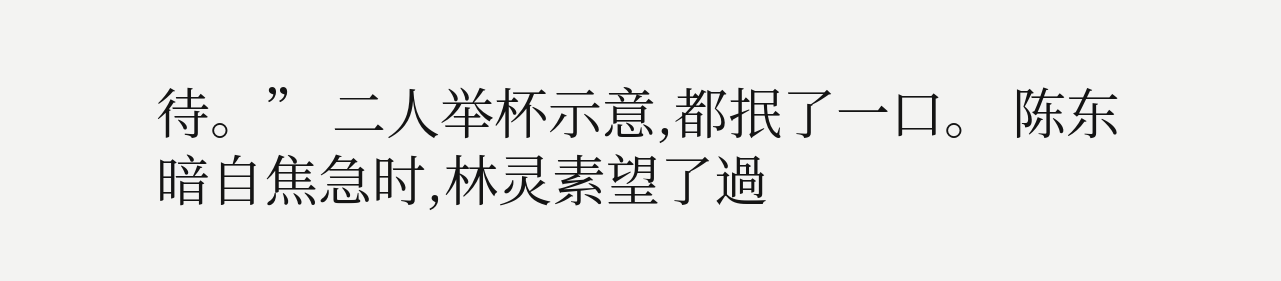待。” 二人举杯示意,都抿了一口。 陈东暗自焦急时,林灵素望了過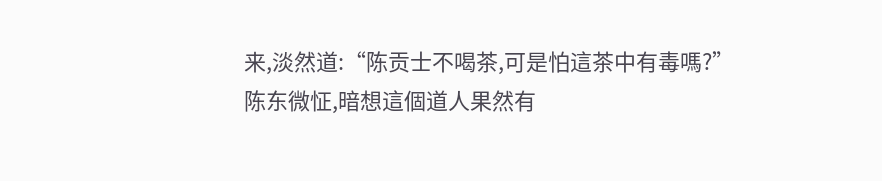来,淡然道:“陈贡士不喝茶,可是怕這茶中有毒嗎?” 陈东微怔,暗想這個道人果然有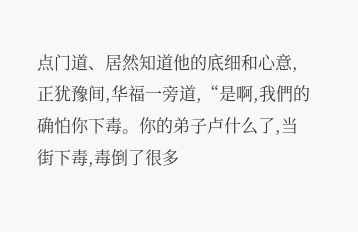点门道、居然知道他的底细和心意,正犹豫间,华福一旁道,“是啊,我們的确怕你下毒。你的弟子卢什么了,当街下毒,毒倒了很多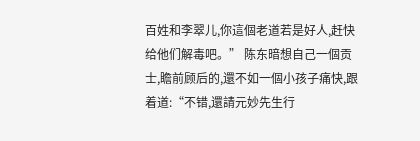百姓和李翠儿,你這個老道若是好人,赶快给他们解毒吧。” 陈东暗想自己一個贡士,瞻前顾后的,還不如一個小孩子痛快,跟着道:“不错,還請元妙先生行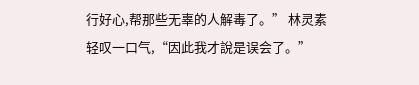行好心,帮那些无辜的人解毒了。” 林灵素轻叹一口气,“因此我才說是误会了。”